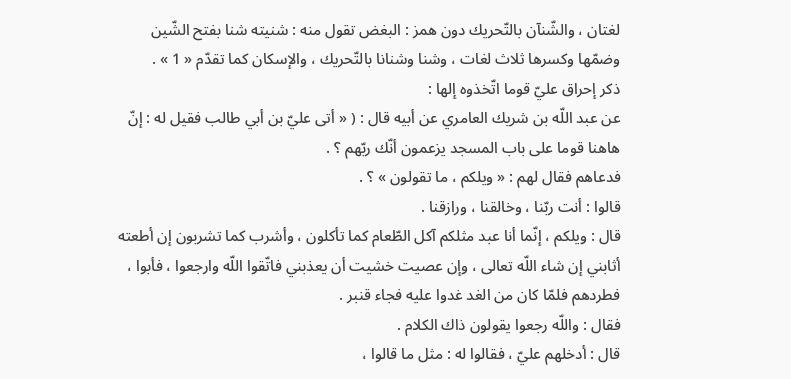لغتان ، والشّنآن بالتّحريك دون همز : البغض تقول منه : شنيته شنا بفتح الشّين وضمّها وكسرها ثلاث لغات ، وشنا وشنانا بالتّحريك ، والإسكان كما تقدّم « 1 » .
ذكر إحراق عليّ قوما اتّخذوه إلها :
عن عبد اللّه بن شريك العامري عن أبيه قال : ( « أتى عليّ بن أبي طالب فقيل له : إنّ هاهنا قوما على باب المسجد يزعمون أنّك ربّهم ؟ .
فدعاهم فقال لهم : « ويلكم ، ما تقولون » ؟ .
قالوا : أنت ربّنا ، وخالقنا ، ورازقنا .
قال : ويلكم ، إنّما أنا عبد مثلكم آكل الطّعام كما تأكلون ، وأشرب كما تشربون إن أطعته أثابني إن شاء اللّه تعالى ، وإن عصيت خشيت أن يعذبني فاتّقوا اللّه وارجعوا ، فأبوا ، فطردهم فلمّا كان من الغد غدوا عليه فجاء قنبر .
فقال : واللّه رجعوا يقولون ذاك الكلام .
قال : أدخلهم عليّ ، فقالوا له : مثل ما قالوا ،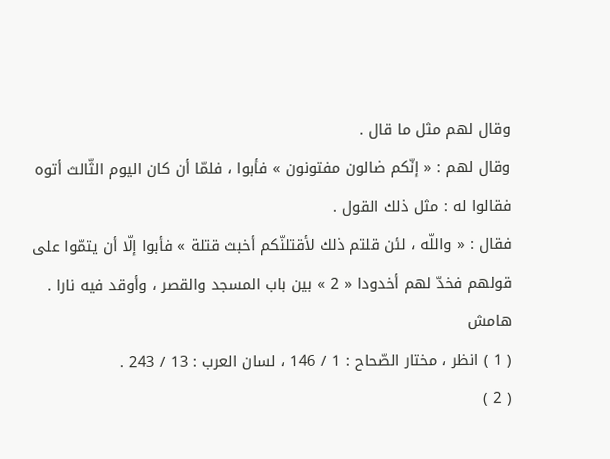وقال لهم مثل ما قال .
وقال لهم : « إنّكم ضالون مفتونون » فأبوا ، فلمّا أن كان اليوم الثّالث أتوه فقالوا له : مثل ذلك القول .
فقال : « واللّه ، لئن قلتم ذلك لأقتلنّكم أخبث قتلة » فأبوا إلّا أن يتمّوا على قولهم فخدّ لهم أخدودا « 2 » بين باب المسجد والقصر ، وأوقد فيه نارا .
هامش
( 1 ) انظر ، مختار الصّحاح : 1 / 146 ، لسان العرب : 13 / 243 .
( 2 )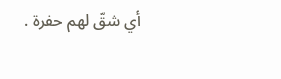أي شقّ لهم حفرة .